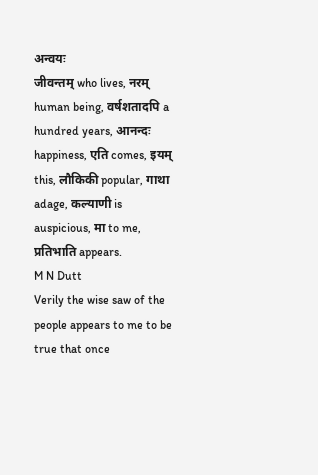अन्वयः
जीवन्तम् who lives, नरम् human being, वर्षशतादपि a hundred years, आनन्दः happiness, एति comes, इयम् this, लौकिकी popular, गाथा adage, कल्याणी is auspicious, मा to me, प्रतिभाति appears.
M N Dutt
Verily the wise saw of the people appears to me to be true that once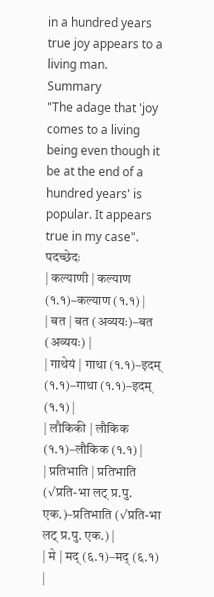in a hundred years true joy appears to a living man.
Summary
"The adage that 'joy comes to a living being even though it be at the end of a hundred years' is popular. It appears true in my case".
पदच्छेदः
| कल्याणी | कल्याण (१.१)–कल्याण (१.१) |
| बत | बत (अव्ययः)–बत (अव्ययः) |
| गाथेयं | गाथा (१.१)–इदम् (१.१)–गाथा (१.१)–इदम् (१.१) |
| लौकिकी | लौकिक (१.१)–लौकिक (१.१) |
| प्रतिभाति | प्रतिभाति (√प्रति-भा लट् प्र.पु. एक.)–प्रतिभाति (√प्रति-भा लट् प्र.पु. एक.) |
| मे | मद् (६.१)–मद् (६.१) |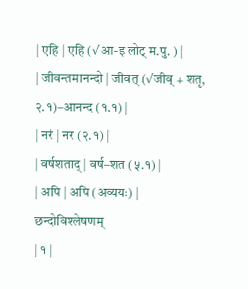| एहि | एहि (√आ-इ लोट् म.पु. ) |
| जीवन्तमानन्दो | जीवत् (√जीव् + शतृ, २.१)–आनन्द (१.१) |
| नरं | नर (२.१) |
| वर्षशताद् | वर्ष–शत (५.१) |
| अपि | अपि (अव्ययः) |
छन्दोविश्लेषणम्
| १ |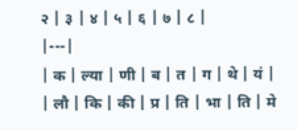२ | ३ | ४ | ५ | ६ | ७ | ८ |
|---|
| क | ल्या | णी | ब | त | ग | थे | यं |
| लौ | कि | की | प्र | ति | भा | ति | मे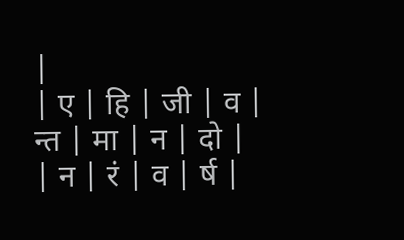|
| ए | हि | जी | व | न्त | मा | न | दो |
| न | रं | व | र्ष |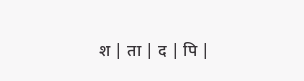श | ता | द | पि |